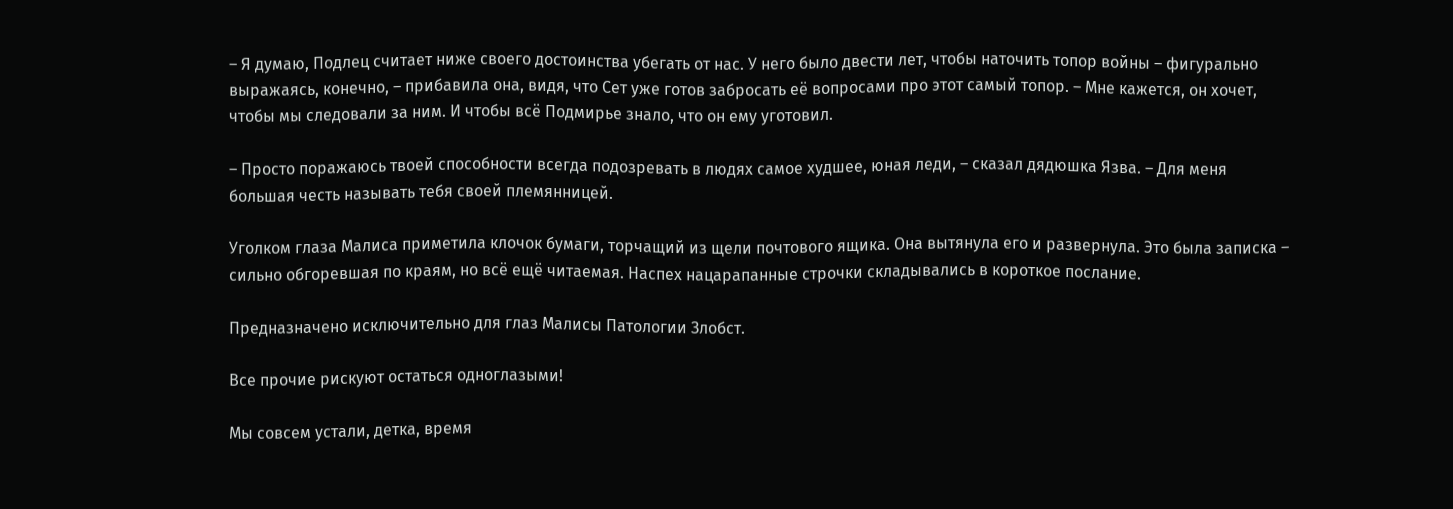– Я думаю, Подлец считает ниже своего достоинства убегать от нас. У него было двести лет, чтобы наточить топор войны – фигурально выражаясь, конечно, – прибавила она, видя, что Сет уже готов забросать её вопросами про этот самый топор. – Мне кажется, он хочет, чтобы мы следовали за ним. И чтобы всё Подмирье знало, что он ему уготовил.

– Просто поражаюсь твоей способности всегда подозревать в людях самое худшее, юная леди, – сказал дядюшка Язва. – Для меня большая честь называть тебя своей племянницей.

Уголком глаза Малиса приметила клочок бумаги, торчащий из щели почтового ящика. Она вытянула его и развернула. Это была записка – сильно обгоревшая по краям, но всё ещё читаемая. Наспех нацарапанные строчки складывались в короткое послание.

Предназначено исключительно для глаз Малисы Патологии Злобст.

Все прочие рискуют остаться одноглазыми!

Мы совсем устали, детка, время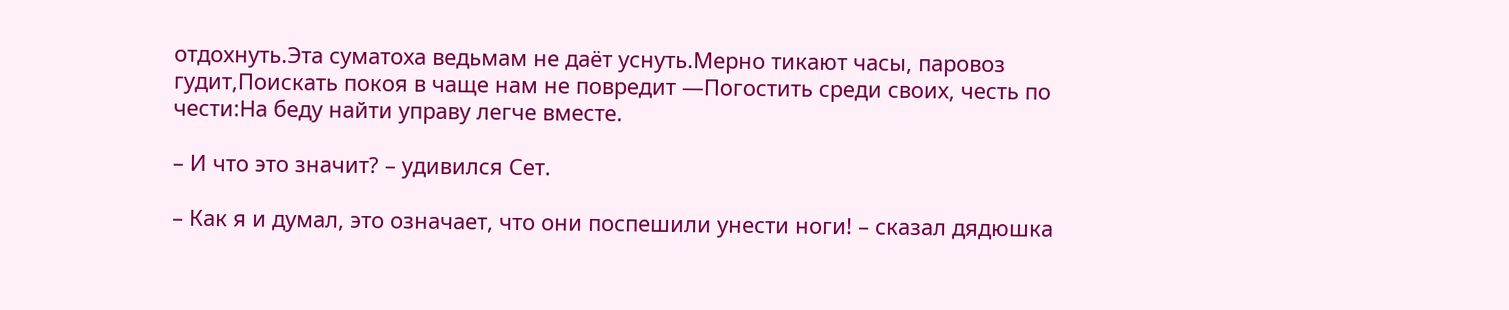отдохнуть.Эта суматоха ведьмам не даёт уснуть.Мерно тикают часы, паровоз гудит,Поискать покоя в чаще нам не повредит —Погостить среди своих, честь по чести:На беду найти управу легче вместе.

– И что это значит? – удивился Сет.

– Как я и думал, это означает, что они поспешили унести ноги! – сказал дядюшка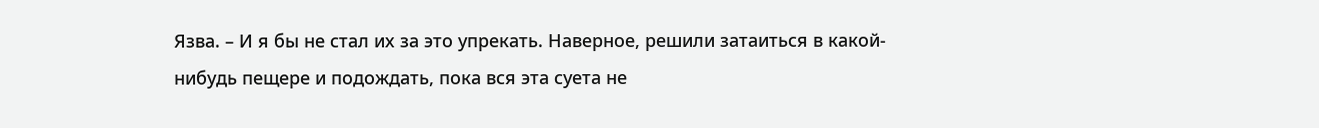Язва. – И я бы не стал их за это упрекать. Наверное, решили затаиться в какой-нибудь пещере и подождать, пока вся эта суета не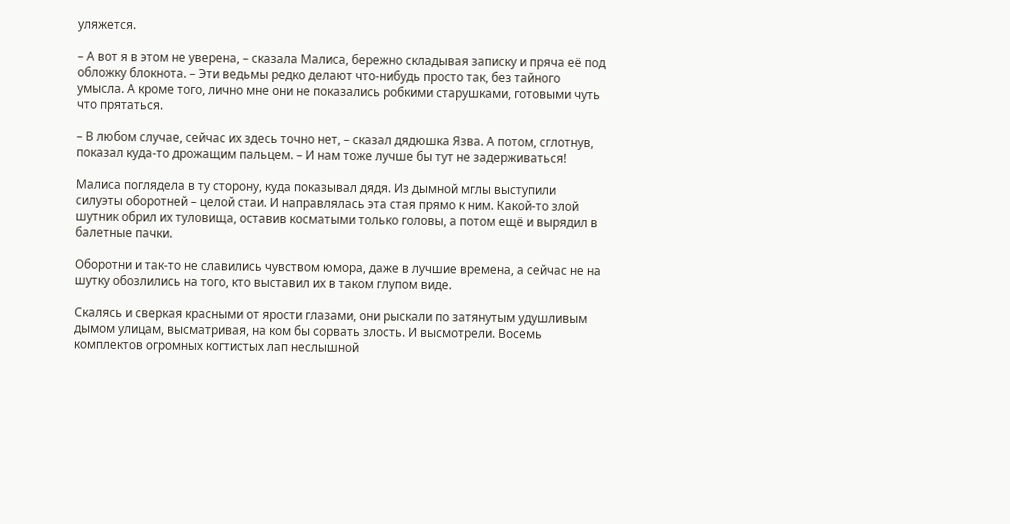уляжется.

– А вот я в этом не уверена, – сказала Малиса, бережно складывая записку и пряча её под обложку блокнота. – Эти ведьмы редко делают что-нибудь просто так, без тайного умысла. А кроме того, лично мне они не показались робкими старушками, готовыми чуть что прятаться.

– В любом случае, сейчас их здесь точно нет, – сказал дядюшка Язва. А потом, сглотнув, показал куда-то дрожащим пальцем. – И нам тоже лучше бы тут не задерживаться!

Малиса поглядела в ту сторону, куда показывал дядя. Из дымной мглы выступили силуэты оборотней – целой стаи. И направлялась эта стая прямо к ним. Какой-то злой шутник обрил их туловища, оставив косматыми только головы, а потом ещё и вырядил в балетные пачки.

Оборотни и так-то не славились чувством юмора, даже в лучшие времена, а сейчас не на шутку обозлились на того, кто выставил их в таком глупом виде.

Скалясь и сверкая красными от ярости глазами, они рыскали по затянутым удушливым дымом улицам, высматривая, на ком бы сорвать злость. И высмотрели. Восемь комплектов огромных когтистых лап неслышной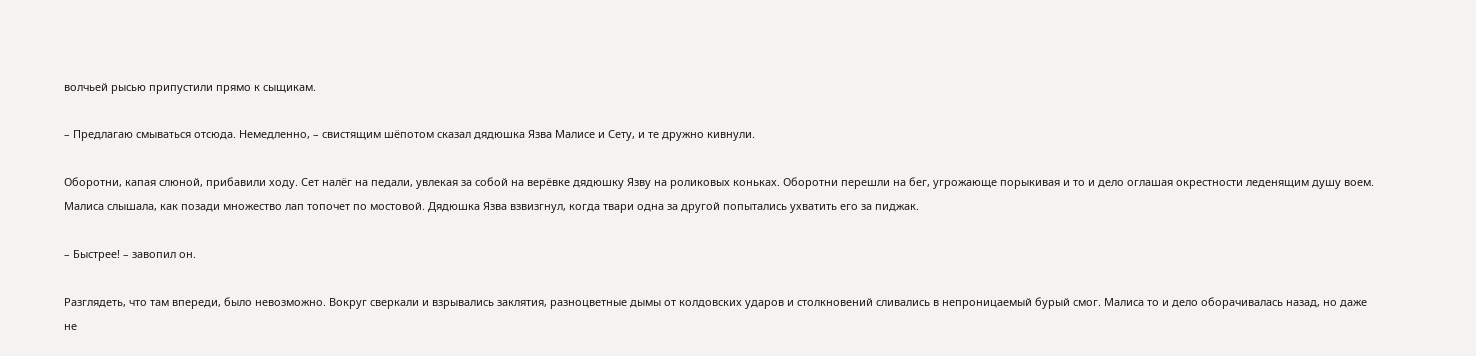волчьей рысью припустили прямо к сыщикам.

– Предлагаю смываться отсюда. Немедленно, – свистящим шёпотом сказал дядюшка Язва Малисе и Сету, и те дружно кивнули.

Оборотни, капая слюной, прибавили ходу. Сет налёг на педали, увлекая за собой на верёвке дядюшку Язву на роликовых коньках. Оборотни перешли на бег, угрожающе порыкивая и то и дело оглашая окрестности леденящим душу воем. Малиса слышала, как позади множество лап топочет по мостовой. Дядюшка Язва взвизгнул, когда твари одна за другой попытались ухватить его за пиджак.

– Быстрее! – завопил он.

Разглядеть, что там впереди, было невозможно. Вокруг сверкали и взрывались заклятия, разноцветные дымы от колдовских ударов и столкновений сливались в непроницаемый бурый смог. Малиса то и дело оборачивалась назад, но даже не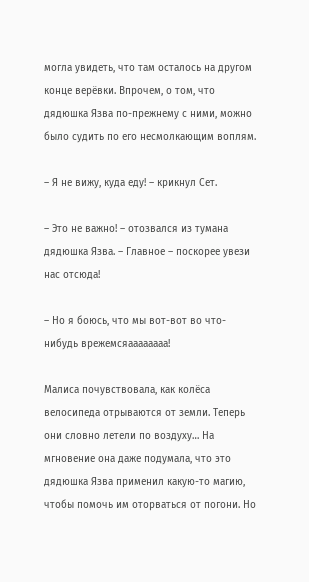могла увидеть, что там осталось на другом конце верёвки. Впрочем, о том, что дядюшка Язва по-прежнему с ними, можно было судить по его несмолкающим воплям.

– Я не вижу, куда еду! – крикнул Сет.

– Это не важно! – отозвался из тумана дядюшка Язва. – Главное – поскорее увези нас отсюда!

– Но я боюсь, что мы вот-вот во что-нибудь врежемсяаааааааа!

Малиса почувствовала, как колёса велосипеда отрываются от земли. Теперь они словно летели по воздуху… На мгновение она даже подумала, что это дядюшка Язва применил какую-то магию, чтобы помочь им оторваться от погони. Но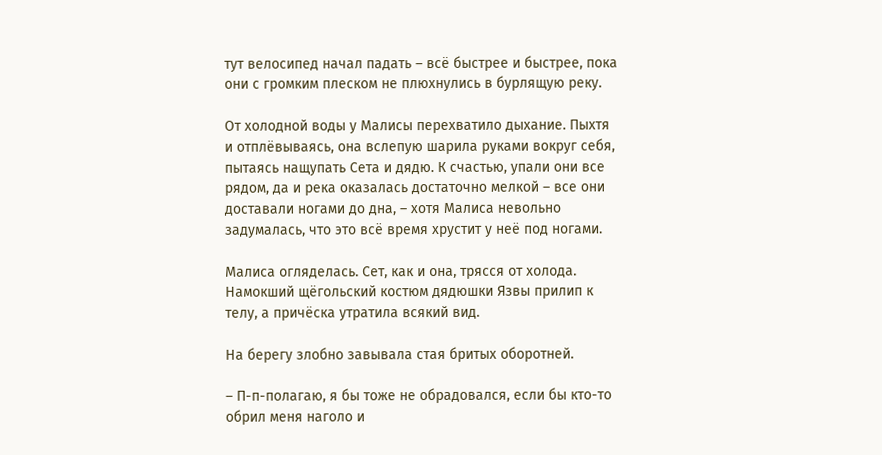тут велосипед начал падать – всё быстрее и быстрее, пока они с громким плеском не плюхнулись в бурлящую реку.

От холодной воды у Малисы перехватило дыхание. Пыхтя и отплёвываясь, она вслепую шарила руками вокруг себя, пытаясь нащупать Сета и дядю. К счастью, упали они все рядом, да и река оказалась достаточно мелкой – все они доставали ногами до дна, – хотя Малиса невольно задумалась, что это всё время хрустит у неё под ногами.

Малиса огляделась. Сет, как и она, трясся от холода. Намокший щёгольский костюм дядюшки Язвы прилип к телу, а причёска утратила всякий вид.

На берегу злобно завывала стая бритых оборотней.

– П-п-полагаю, я бы тоже не обрадовался, если бы кто-то обрил меня наголо и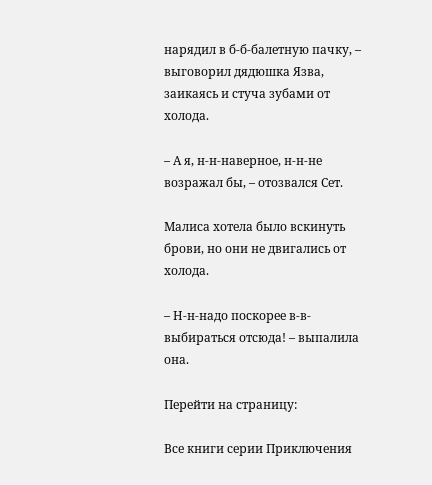нарядил в б-б-балетную пачку, – выговорил дядюшка Язва, заикаясь и стуча зубами от холода.

– А я, н-н-наверное, н-н-не возражал бы, – отозвался Сет.

Малиса хотела было вскинуть брови, но они не двигались от холода.

– Н-н-надо поскорее в-в-выбираться отсюда! – выпалила она.

Перейти на страницу:

Все книги серии Приключения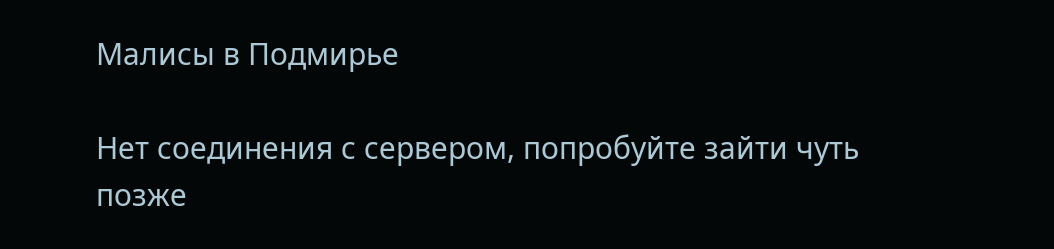Малисы в Подмирье

Нет соединения с сервером, попробуйте зайти чуть позже